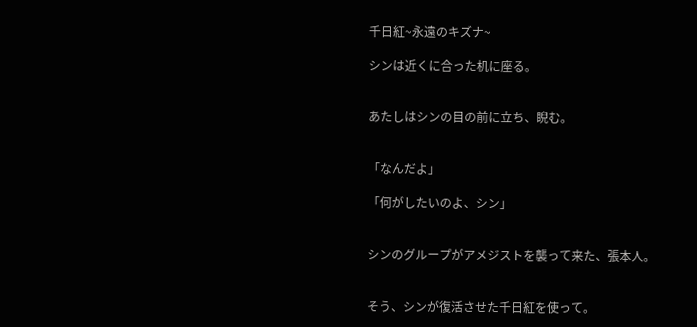千日紅~永遠のキズナ~

シンは近くに合った机に座る。


あたしはシンの目の前に立ち、睨む。


「なんだよ」

「何がしたいのよ、シン」


シンのグループがアメジストを襲って来た、張本人。


そう、シンが復活させた千日紅を使って。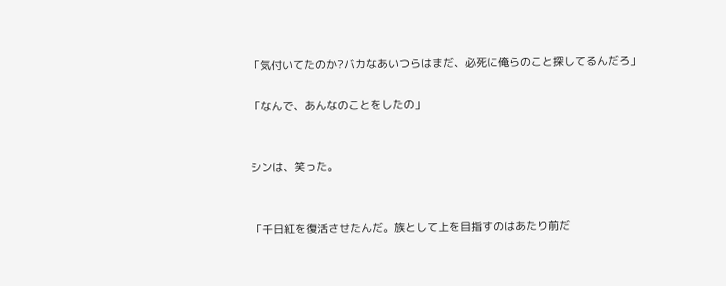「気付いてたのか?バカなあいつらはまだ、必死に俺らのこと探してるんだろ」

「なんで、あんなのことをしたの」


シンは、笑った。


「千日紅を復活させたんだ。族として上を目指すのはあたり前だ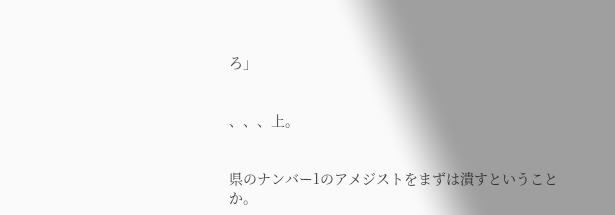ろ」


、、、上。


県のナンバー1のアメジストをまずは潰すということか。